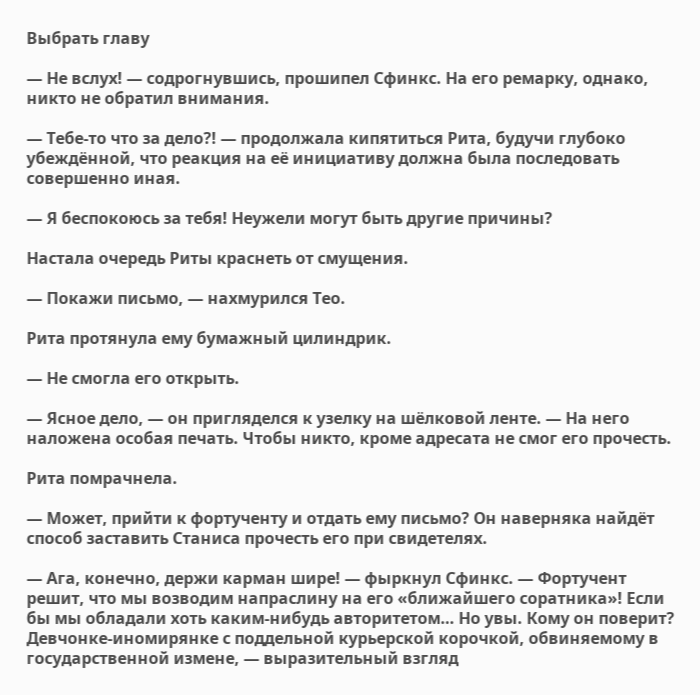Выбрать главу

— Не вслух! — содрогнувшись, прошипел Сфинкс. На его ремарку, однако, никто не обратил внимания.

— Тебе-то что за дело?! — продолжала кипятиться Рита, будучи глубоко убеждённой, что реакция на её инициативу должна была последовать совершенно иная.

— Я беспокоюсь за тебя! Неужели могут быть другие причины?

Настала очередь Риты краснеть от смущения.

— Покажи письмо, — нахмурился Тео.

Рита протянула ему бумажный цилиндрик.

— Не смогла его открыть.

— Ясное дело, — он пригляделся к узелку на шёлковой ленте. — На него наложена особая печать. Чтобы никто, кроме адресата не смог его прочесть.

Рита помрачнела.

— Может, прийти к фортученту и отдать ему письмо? Он наверняка найдёт способ заставить Станиса прочесть его при свидетелях.

— Ага, конечно, держи карман шире! — фыркнул Сфинкс. — Фортучент решит, что мы возводим напраслину на его «ближайшего соратника»! Если бы мы обладали хоть каким-нибудь авторитетом… Но увы. Кому он поверит? Девчонке-иномирянке с поддельной курьерской корочкой, обвиняемому в государственной измене, — выразительный взгляд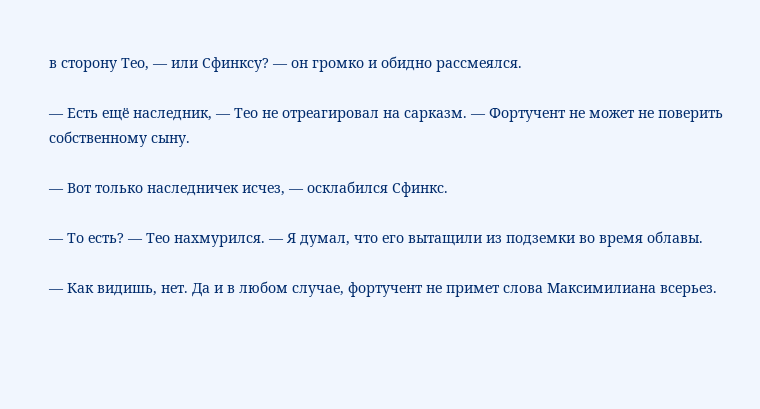в сторону Тео, — или Сфинксу? — он громко и обидно рассмеялся.

— Есть ещё наследник, — Тео не отреагировал на сарказм. — Фортучент не может не поверить собственному сыну.

— Вот только наследничек исчез, — осклабился Сфинкс.

— То есть? — Тео нахмурился. — Я думал, что его вытащили из подземки во время облавы.

— Как видишь, нет. Да и в любом случае, фортучент не примет слова Максимилиана всерьез.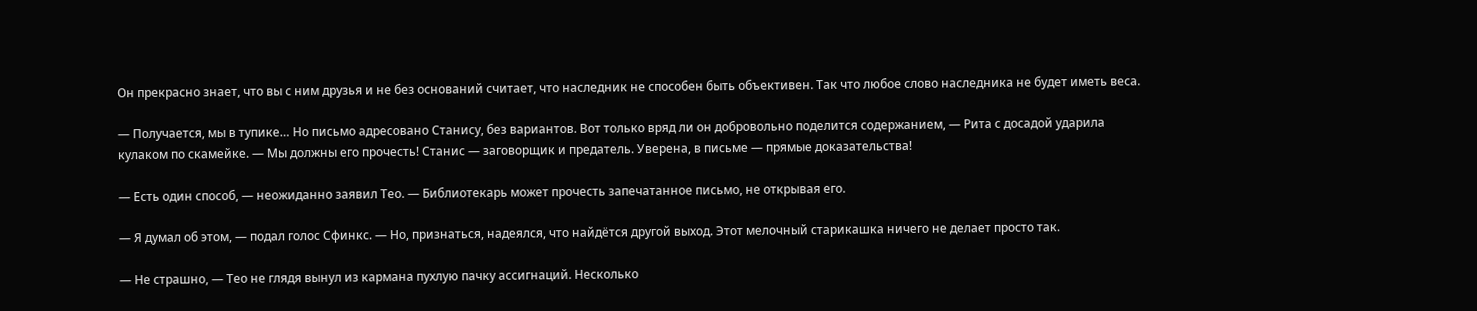Он прекрасно знает, что вы с ним друзья и не без оснований считает, что наследник не способен быть объективен. Так что любое слово наследника не будет иметь веса.

— Получается, мы в тупике… Но письмо адресовано Станису, без вариантов. Вот только вряд ли он добровольно поделится содержанием, — Рита с досадой ударила кулаком по скамейке. — Мы должны его прочесть! Станис — заговорщик и предатель. Уверена, в письме — прямые доказательства!

— Есть один способ, — неожиданно заявил Тео. — Библиотекарь может прочесть запечатанное письмо, не открывая его.

— Я думал об этом, — подал голос Сфинкс. — Но, признаться, надеялся, что найдётся другой выход. Этот мелочный старикашка ничего не делает просто так.

— Не страшно, — Тео не глядя вынул из кармана пухлую пачку ассигнаций. Несколько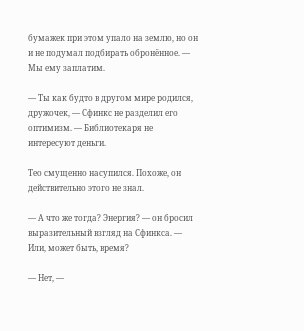бумажек при этом упало на землю, но он и не подумал подбирать обронённое. — Мы ему заплатим.

— Ты как будто в другом мире родился, дружочек, — Сфинкс не разделил его оптимизм. — Библиотекаря не интересуют деньги.

Тео смущенно насупился. Похоже, он действительно этого не знал.

— А что же тогда? Энергия? — он бросил выразительный взгляд на Сфинкса. — Или, может быть, время?

— Нет, —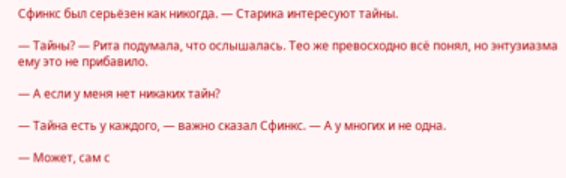Сфинкс был серьёзен как никогда. — Старика интересуют тайны.

— Тайны? — Рита подумала, что ослышалась. Тео же превосходно всё понял, но энтузиазма ему это не прибавило.

— А если у меня нет никаких тайн?

— Тайна есть у каждого, — важно сказал Сфинкс. — А у многих и не одна.

— Может, сам с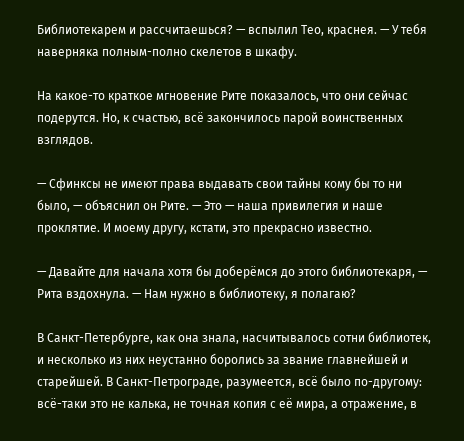Библиотекарем и рассчитаешься? — вспылил Тео, краснея. — У тебя наверняка полным-полно скелетов в шкафу.

На какое-то краткое мгновение Рите показалось, что они сейчас подерутся. Но, к счастью, всё закончилось парой воинственных взглядов.

— Сфинксы не имеют права выдавать свои тайны кому бы то ни было, — объяснил он Рите. — Это — наша привилегия и наше проклятие. И моему другу, кстати, это прекрасно известно.

— Давайте для начала хотя бы доберёмся до этого библиотекаря, — Рита вздохнула. — Нам нужно в библиотеку, я полагаю?

В Санкт-Петербурге, как она знала, насчитывалось сотни библиотек, и несколько из них неустанно боролись за звание главнейшей и старейшей. В Санкт-Петрограде, разумеется, всё было по-другому: всё-таки это не калька, не точная копия с её мира, а отражение, в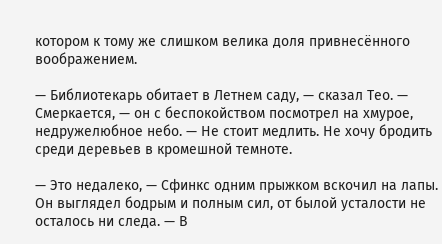котором к тому же слишком велика доля привнесённого воображением.

— Библиотекарь обитает в Летнем саду, — сказал Тео. — Смеркается, — он с беспокойством посмотрел на хмурое, недружелюбное небо. — Не стоит медлить. Не хочу бродить среди деревьев в кромешной темноте.

— Это недалеко, — Сфинкс одним прыжком вскочил на лапы. Он выглядел бодрым и полным сил, от былой усталости не осталось ни следа. — В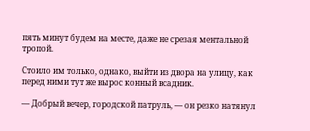пять минут будем на месте, даже не срезая ментальной тропой.

Стоило им только, однако, выйти из двора на улицу, как перед ними тут же вырос конный всадник.

— Добрый вечер, городской патруль, — он резко натянул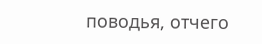поводья, отчего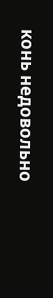конь недовольно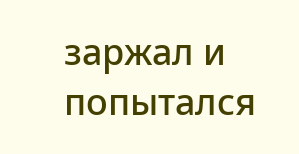заржал и попытался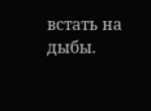встать на дыбы.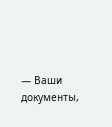— Ваши документы,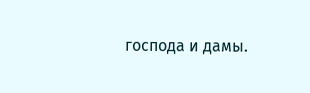господа и дамы.